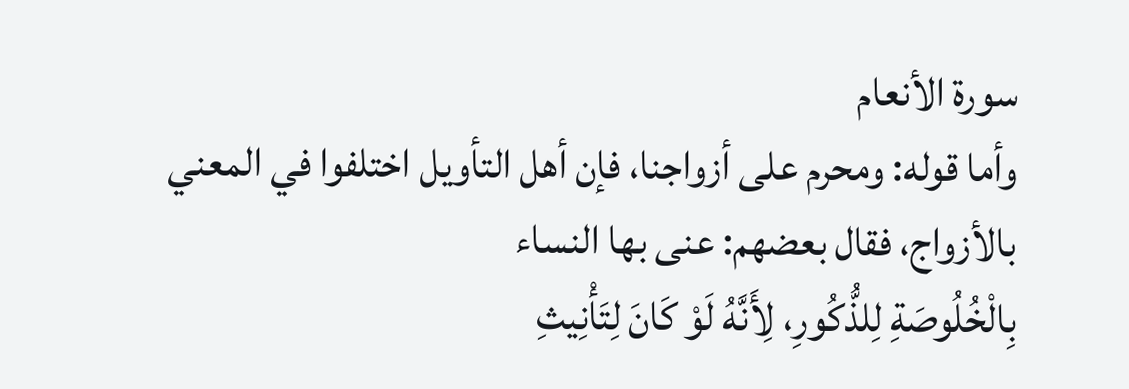سورة الأنعام
وأما قوله: ومحرم على أزواجنا، فإن أهل التأويل اختلفوا في المعني بالأزواج، فقال بعضهم: عنى بها النساء
بِالْخُلُوصَةِ لِلذُّكُورِ، لِأَنَّهُ لَوْ كَانَ لِتَأْنِيثِ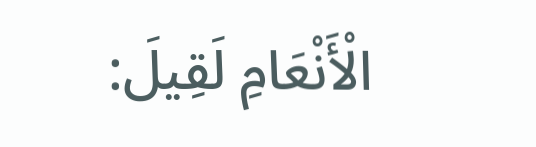الْأَنْعَامِ لَقِيلَ: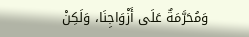وَمُحَرَّمَةٌ عَلَى أَزْوَاجِنَا، وَلَكِنْ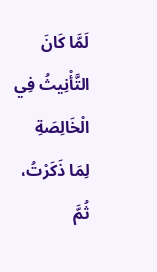لَمَّا كَانَ التَّأْنِيثُ فِي الْخَالِصَةِ لِمَا ذَكَرْتُ، ثُمَّ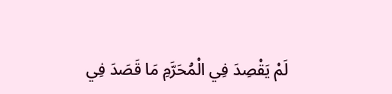لَمْ يَقْصِدَ فِي الْمُحَرَّمِ مَا قَصَدَ فِي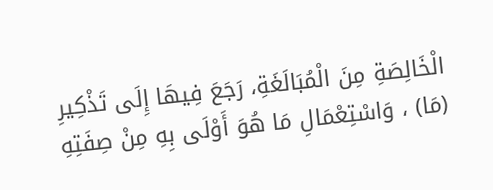الْخَالِصَةِ مِنَ الْمُبَالَغَةِ، رَجَعَ فِيهَا إِلَى تَذْكِيرِ (مَا) ، وَاسْتِعْمَالِ مَا هُوَ أَوْلَى بِهِ مِنْ صِفَتِهِ